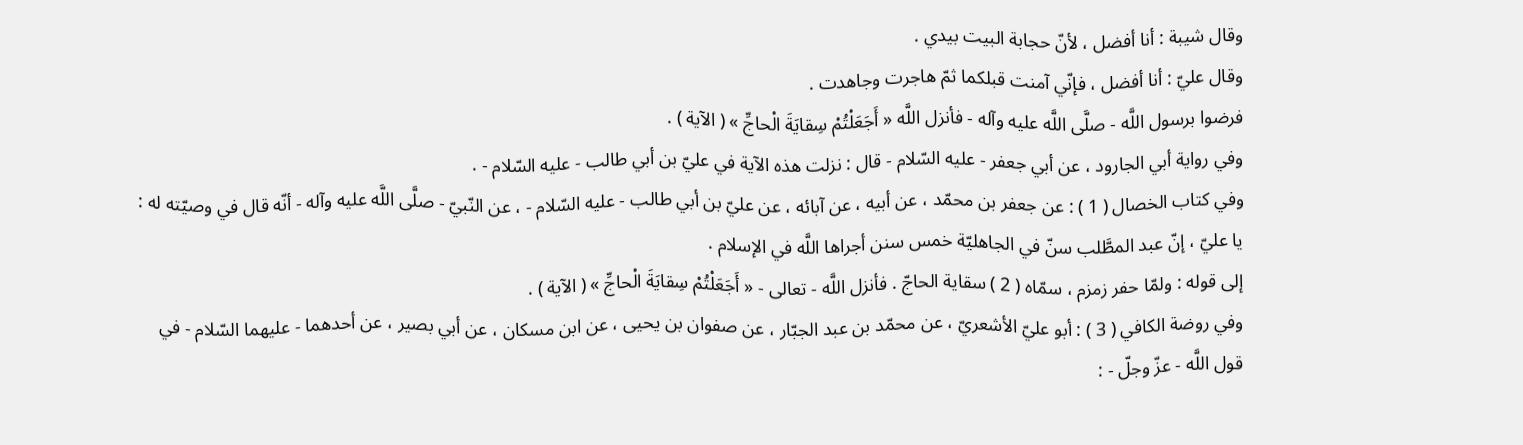وقال شيبة : أنا أفضل ، لأنّ حجابة البيت بيدي .
وقال عليّ : أنا أفضل ، فإنّي آمنت قبلكما ثمّ هاجرت وجاهدت .
فرضوا برسول اللَّه - صلَّى اللَّه عليه وآله - فأنزل اللَّه « أَجَعَلْتُمْ سِقايَةَ الْحاجِّ » ( الآية ) .
وفي رواية أبي الجارود ، عن أبي جعفر - عليه السّلام - قال : نزلت هذه الآية في عليّ بن أبي طالب - عليه السّلام - .
وفي كتاب الخصال ( 1 ) : عن جعفر بن محمّد ، عن أبيه ، عن آبائه ، عن عليّ بن أبي طالب - عليه السّلام - ، عن النّبيّ - صلَّى اللَّه عليه وآله - أنّه قال في وصيّته له : يا عليّ ، إنّ عبد المطَّلب سنّ في الجاهليّة خمس سنن أجراها اللَّه في الإسلام .
إلى قوله : ولمّا حفر زمزم ، سمّاه ( 2 ) سقاية الحاجّ . فأنزل اللَّه - تعالى - « أَجَعَلْتُمْ سِقايَةَ الْحاجِّ » ( الآية ) .
وفي روضة الكافي ( 3 ) : أبو عليّ الأشعريّ ، عن محمّد بن عبد الجبّار ، عن صفوان بن يحيى ، عن ابن مسكان ، عن أبي بصير ، عن أحدهما - عليهما السّلام - في قول اللَّه - عزّ وجلّ - :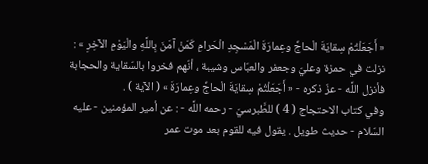« أَجَعَلْتُمْ سِقايَةَ الْحاجِّ وعِمارَةَ الْمَسْجِدِ الْحَرامِ كَمَنْ آمَنَ بِاللَّهِ والْيَوْمِ الآخِرِ » :
نزلت في حمزة وعليّ وجعفر والعبّاس وشيبة ، أنّهم فخروا بالسّقاية والحجابة فأنزل اللَّه - عزّ ذكره - « أَجَعَلْتُمْ سِقايَةَ الْحاجِّ وعِمارَةَ » ( الآية ) .
وفي كتاب الاحتجاج ( 4 ) للطَّبرسيّ - رحمه اللَّه - : عن أمير المؤمنين - عليه السّلام - حديث طويل . يقول فيه للقوم بعد موت عمر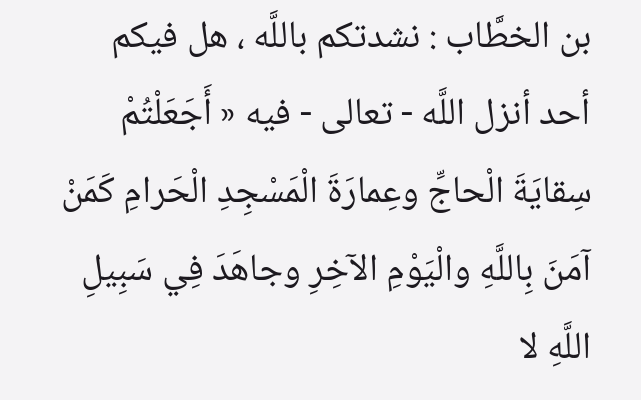بن الخطَّاب : نشدتكم باللَّه ، هل فيكم أحد أنزل اللَّه - تعالى - فيه « أَجَعَلْتُمْ سِقايَةَ الْحاجِّ وعِمارَةَ الْمَسْجِدِ الْحَرامِ كَمَنْ آمَنَ بِاللَّهِ والْيَوْمِ الآخِرِ وجاهَدَ فِي سَبِيلِ اللَّهِ لا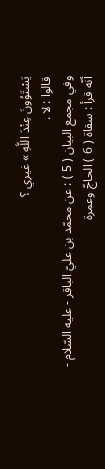يَسْتَوُونَ عِنْدَ اللَّهِ » غيري ؟
قالوا : لا .
وفي مجمع البيان ( 5 ) : عن محمّد بن عليّ الباقر - عليه السّلام - أنّه قرأ : سقاة ( 6 ) الحاجّ وعمرة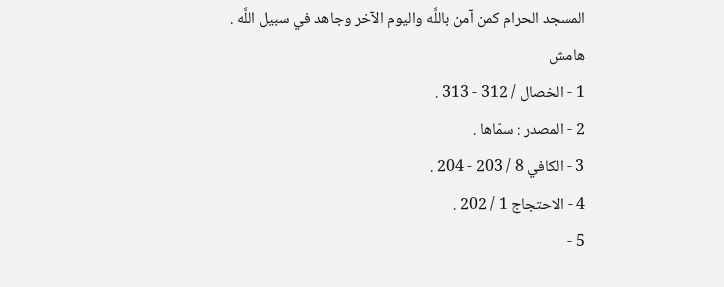المسجد الحرام كمن آمن باللَّه واليوم الآخر وجاهد في سبيل اللَّه .
هامش
1 - الخصال / 312 - 313 .
2 - المصدر : سمّاها .
3 - الكافي 8 / 203 - 204 .
4 - الاحتجاج 1 / 202 .
5 -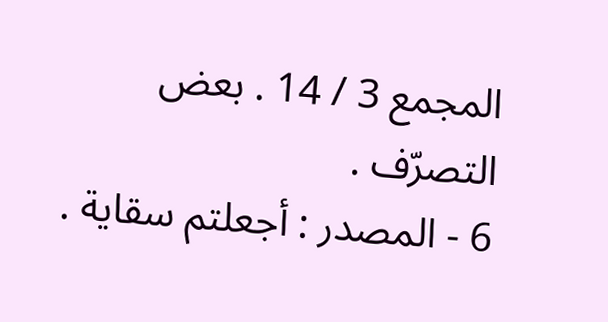المجمع 3 / 14 . بعض التصرّف .
6 - المصدر : أجعلتم سقاية .